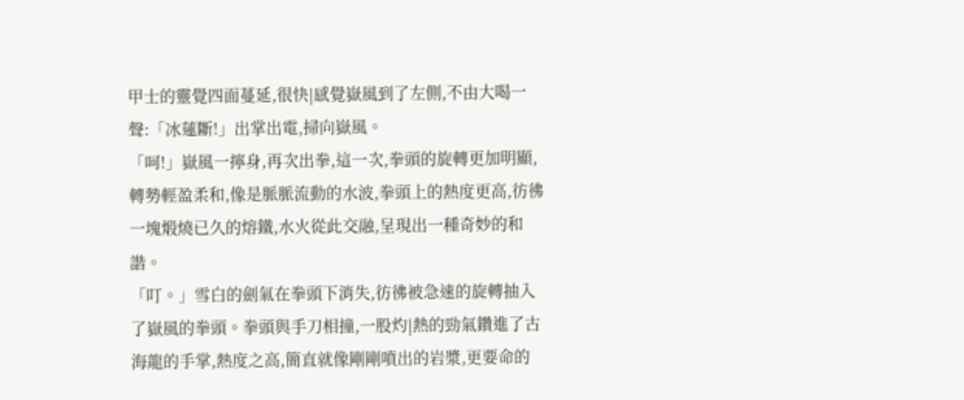甲士的靈覺四面蔓延,很快|感覺嶽風到了左側,不由大喝一聲:「冰蓮斷!」出掌出電,掃向嶽風。
「呵!」嶽風一擰身,再次出拳,這一次,拳頭的旋轉更加明顯,轉勢輕盈柔和,像是脈脈流動的水波,拳頭上的熱度更高,彷彿一塊煅燒已久的熔鐵,水火從此交融,呈現出一種奇妙的和諧。
「叮。」雪白的劍氣在拳頭下消失,彷彿被急速的旋轉抽入了嶽風的拳頭。拳頭與手刀相撞,一股灼|熱的勁氣鑽進了古海龍的手掌,熱度之高,簡直就像剛剛噴出的岩漿,更要命的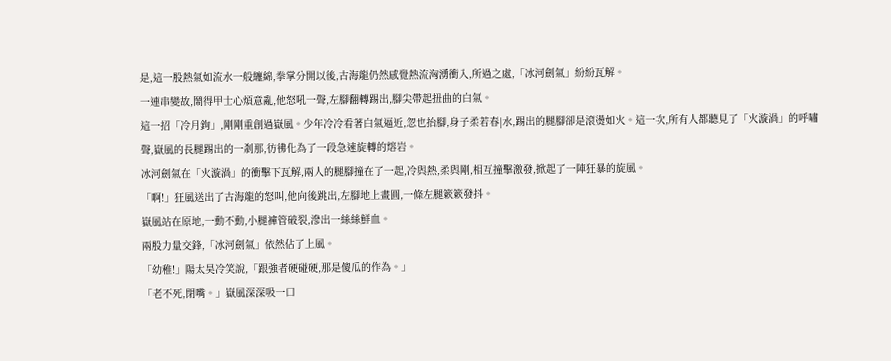是,這一股熱氣如流水一般纏綿,拳掌分開以後,古海龍仍然感覺熱流洶湧衝入,所過之處,「冰河劍氣」紛紛瓦解。
一連串變故,鬧得甲士心煩意亂,他怒吼一聲,左腳翻轉踢出,腳尖帶起扭曲的白氣。
這一招「冷月鉤」,剛剛重創過嶽風。少年冷冷看著白氣逼近,忽也抬腳,身子柔若春|水,踢出的腿腳卻是滾燙如火。這一次,所有人都聽見了「火漩渦」的呼嘯聲,嶽風的長腿踢出的一剎那,彷彿化為了一段急速旋轉的熔岩。
冰河劍氣在「火漩渦」的衝擊下瓦解,兩人的腿腳撞在了一起,冷與熱,柔與剛,相互撞擊激發,掀起了一陣狂暴的旋風。
「啊!」狂風送出了古海龍的怒叫,他向後跳出,左腳地上畫圓,一條左腿簌簌發抖。
嶽風站在原地,一動不動,小腿褲管破裂,滲出一絲絲鮮血。
兩股力量交鋒,「冰河劍氣」依然佔了上風。
「幼稚!」陽太昊冷笑說,「跟強者硬碰硬,那是傻瓜的作為。」
「老不死,閉嘴。」嶽風深深吸一口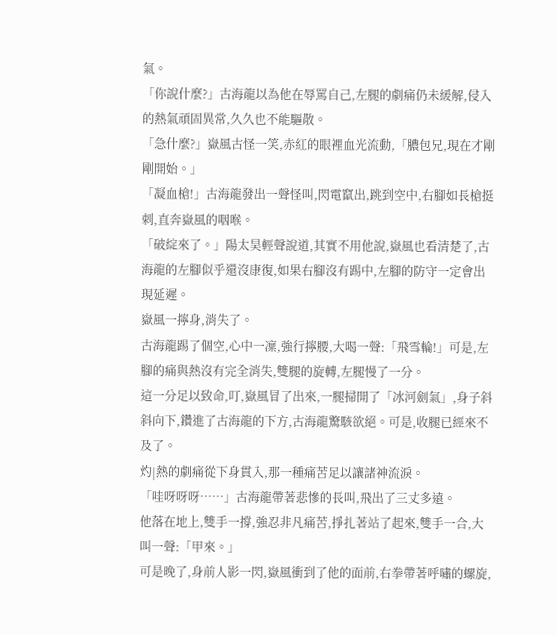氣。
「你說什麼?」古海龍以為他在辱罵自己,左腿的劇痛仍未緩解,侵入的熱氣頑固異常,久久也不能驅散。
「急什麼?」嶽風古怪一笑,赤紅的眼裡血光流動,「膿包兄,現在才剛剛開始。」
「凝血槍!」古海龍發出一聲怪叫,閃電竄出,跳到空中,右腳如長槍挺刺,直奔嶽風的咽喉。
「破綻來了。」陽太昊輕聲說道,其實不用他說,嶽風也看清楚了,古海龍的左腳似乎還沒康復,如果右腳沒有踢中,左腳的防守一定會出現延遲。
嶽風一擰身,消失了。
古海龍踢了個空,心中一凜,強行擰腰,大喝一聲:「飛雪輪!」可是,左腳的痛與熱沒有完全消失,雙腿的旋轉,左腿慢了一分。
這一分足以致命,叮,嶽風冒了出來,一腿掃開了「冰河劍氣」,身子斜斜向下,鑽進了古海龍的下方,古海龍驚駭欲絕。可是,收腿已經來不及了。
灼|熱的劇痛從下身貫入,那一種痛苦足以讓諸神流淚。
「哇呀呀呀……」古海龍帶著悲慘的長叫,飛出了三丈多遠。
他落在地上,雙手一撐,強忍非凡痛苦,掙扎著站了起來,雙手一合,大叫一聲:「甲來。」
可是晚了,身前人影一閃,嶽風衝到了他的面前,右拳帶著呼嘯的螺旋,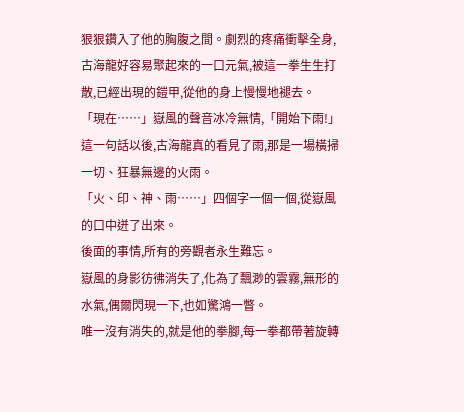狠狠鑽入了他的胸腹之間。劇烈的疼痛衝擊全身,古海龍好容易聚起來的一口元氣,被這一拳生生打散,已經出現的鎧甲,從他的身上慢慢地褪去。
「現在……」嶽風的聲音冰冷無情,「開始下雨!」
這一句話以後,古海龍真的看見了雨,那是一場橫掃一切、狂暴無邊的火雨。
「火、印、神、雨……」四個字一個一個,從嶽風的口中迸了出來。
後面的事情,所有的旁觀者永生難忘。
嶽風的身影彷彿消失了,化為了飄渺的雲霧,無形的水氣,偶爾閃現一下,也如驚鴻一瞥。
唯一沒有消失的,就是他的拳腳,每一拳都帶著旋轉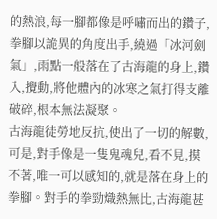的熱浪,每一腳都像是呼嘯而出的鑽子,拳腳以詭異的角度出手,繞過「冰河劍氣」,雨點一般落在了古海龍的身上,鑽入,攪動,將他體內的冰寒之氣打得支離破碎,根本無法凝聚。
古海龍徒勞地反抗,使出了一切的解數,可是,對手像是一隻鬼魂兒,看不見,摸不著,唯一可以感知的,就是落在身上的拳腳。對手的拳勁熾熱無比,古海龍甚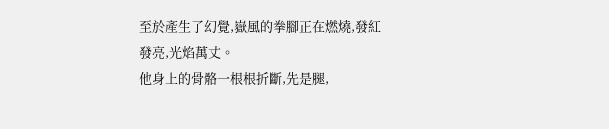至於產生了幻覺,嶽風的拳腳正在燃燒,發紅發亮,光焰萬丈。
他身上的骨骼一根根折斷,先是腿,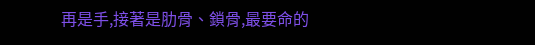再是手,接著是肋骨、鎖骨,最要命的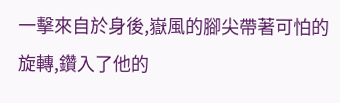一擊來自於身後,嶽風的腳尖帶著可怕的旋轉,鑽入了他的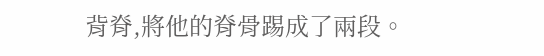背脊,將他的脊骨踢成了兩段。